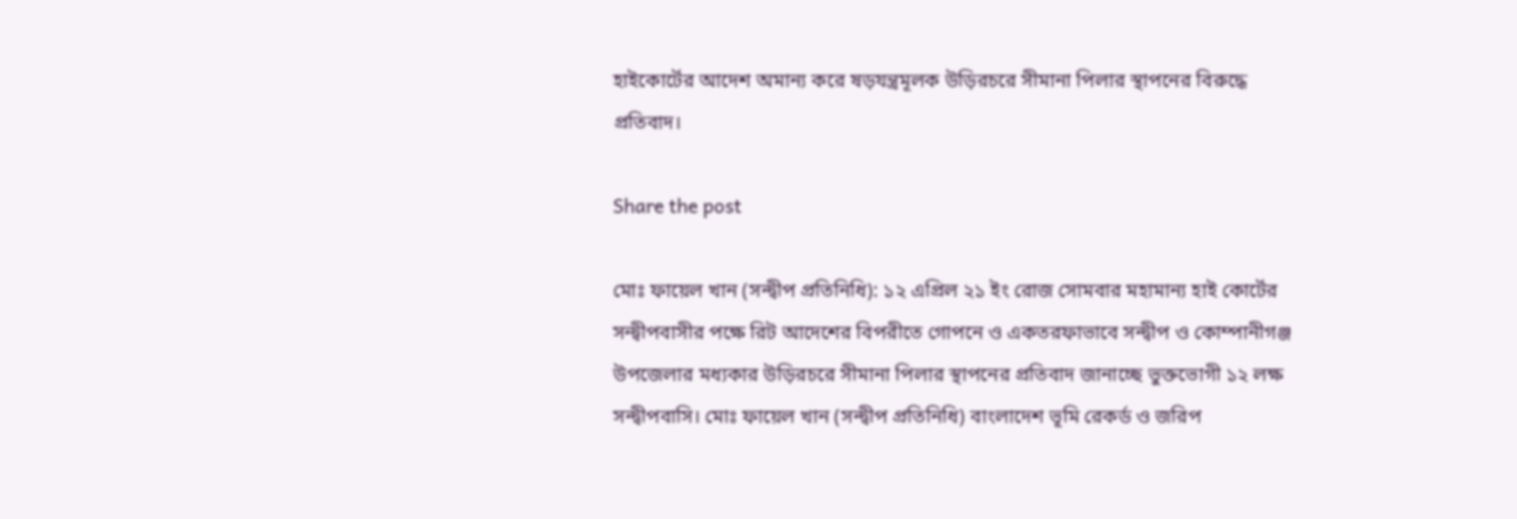হাইকোর্টের আদেশ অমান্য করে ষড়যন্ত্রমূলক উড়িরচরে সীমানা পিলার স্থাপনের বিরুদ্ধে প্রতিবাদ।

Share the post

মোঃ ফায়েল খান (সন্দ্বীপ প্রতিনিধি): ১২ এপ্রিল ২১ ইং রোজ সোমবার মহামান্য হাই কোর্টের সন্দ্বীপবাসীর পক্ষে রিট আদেশের বিপরীতে গোপনে ও একতরফাভাবে সন্দ্বীপ ও কোম্পানীগঞ্জ উপজেলার মধ্যকার উড়িরচরে সীমানা পিলার স্থাপনের প্রতিবাদ জানাচ্ছে ভুক্তভোগী ১২ লক্ষ সন্দ্বীপবাসি। মোঃ ফায়েল খান (সন্দ্বীপ প্রতিনিধি) বাংলাদেশ ভূমি রেকর্ড ও জরিপ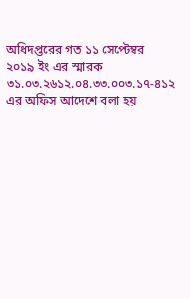অধিদপ্তরের গত ১১ সেপ্টেম্বর ২০১৯ ইং এর স্মারক ৩১.০৩.২৬১২.০৪.৩৩.০০৩.১৭-৪১২ এর অফিস আদেশে বলা হয়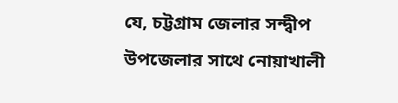যে, চট্টগ্রাম জেলার সন্দ্বীপ উপজেলার সাথে নোয়াখালী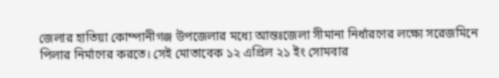জেলার হাতিয়া কোম্পানীগঞ্জ উপজেলার মধ্যে আন্তঃজেলা সীমানা নির্ধারণের লক্ষ্যে সরেজমিনে পিলার নির্মাণের করতে। সেই মোতাবেক ১২ এপ্রিল ২১ ইং সোমবার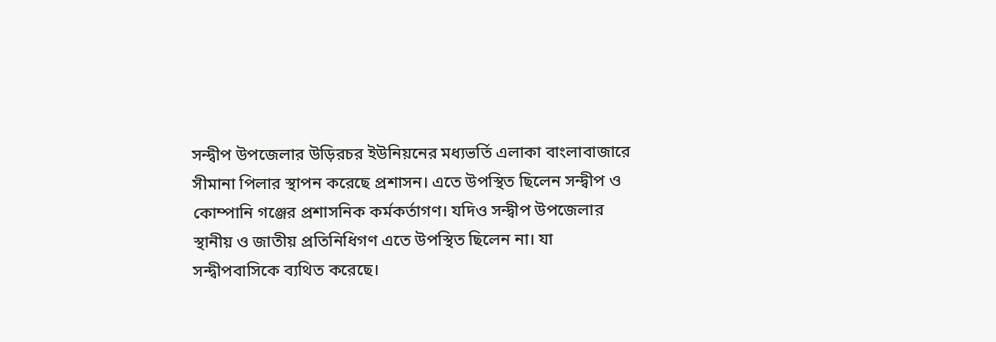সন্দ্বীপ উপজেলার উড়িরচর ইউনিয়নের মধ্যভর্তি এলাকা বাংলাবাজারে সীমানা পিলার স্থাপন করেছে প্রশাসন। এতে উপস্থিত ছিলেন সন্দ্বীপ ও কোম্পানি গঞ্জের প্রশাসনিক কর্মকর্তাগণ। যদিও সন্দ্বীপ উপজেলার স্থানীয় ও জাতীয় প্রতিনিধিগণ এতে উপস্থিত ছিলেন না। যা সন্দ্বীপবাসিকে ব্যথিত করেছে।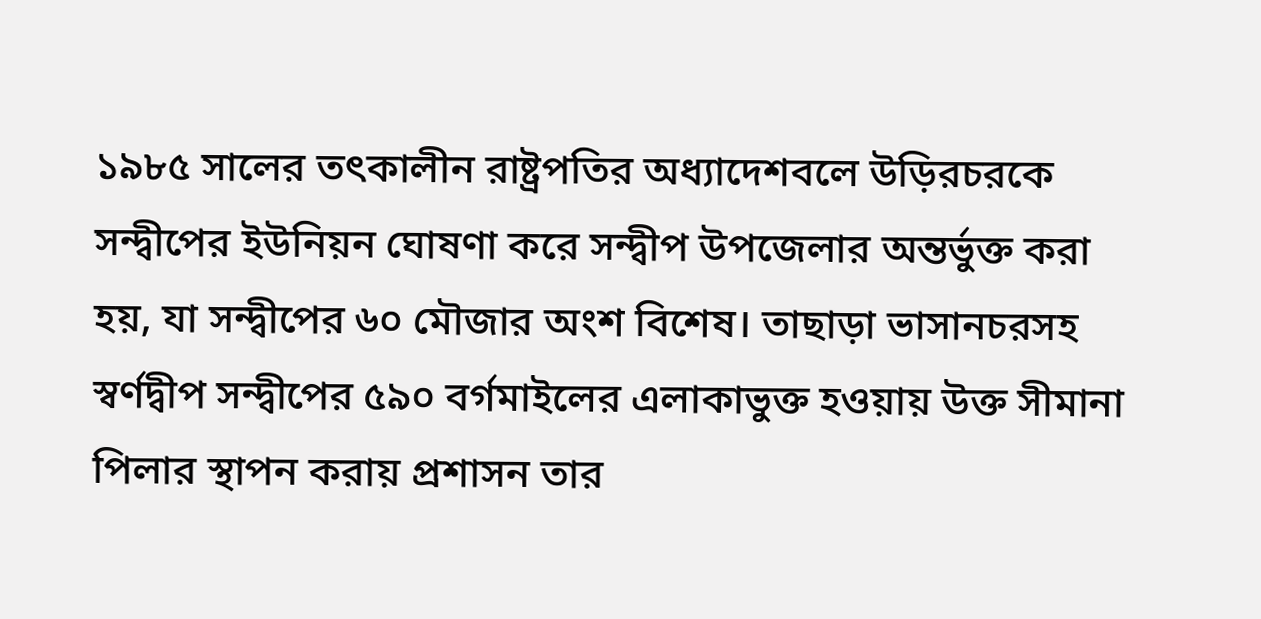১৯৮৫ সালের তৎকালীন রাষ্ট্রপতির অধ্যাদেশবলে উড়িরচরকে সন্দ্বীপের ইউনিয়ন ঘোষণা করে সন্দ্বীপ উপজেলার অন্তর্ভুক্ত করা হয়, যা সন্দ্বীপের ৬০ মৌজার অংশ বিশেষ। তাছাড়া ভাসানচরসহ স্বর্ণদ্বীপ সন্দ্বীপের ৫৯০ বর্গমাইলের এলাকাভুক্ত হওয়ায় উক্ত সীমানা পিলার স্থাপন করায় প্রশাসন তার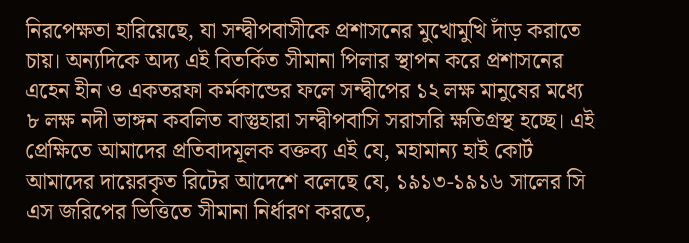নিরপেক্ষতা হারিয়েছে, যা সন্দ্বীপবাসীকে প্রশাসনের মুখোমুখি দাঁড় করাতে চায়। অন্যদিকে অদ্য এই বিতর্কিত সীমানা পিলার স্থাপন করে প্রশাসনের এহেন হীন ও একতরফা কর্মকান্ডের ফলে সন্দ্বীপের ১২ লক্ষ মানুষের মধ্যে ৮ লক্ষ নদী ভাঙ্গন কবলিত বাস্তুহারা সন্দ্বীপবাসি সরাসরি ক্ষতিগ্রস্থ হচ্ছে। এই প্রেক্ষিতে আমাদের প্রতিবাদমূলক বক্তব্য এই যে, মহামান্য হাই কোর্ট আমাদের দায়েরকৃত রিটের আদেশে বলেছে যে, ১৯১৩-১৯১৬ সালের সি এস জরিপের ভিত্তিতে সীমানা নির্ধারণ করতে,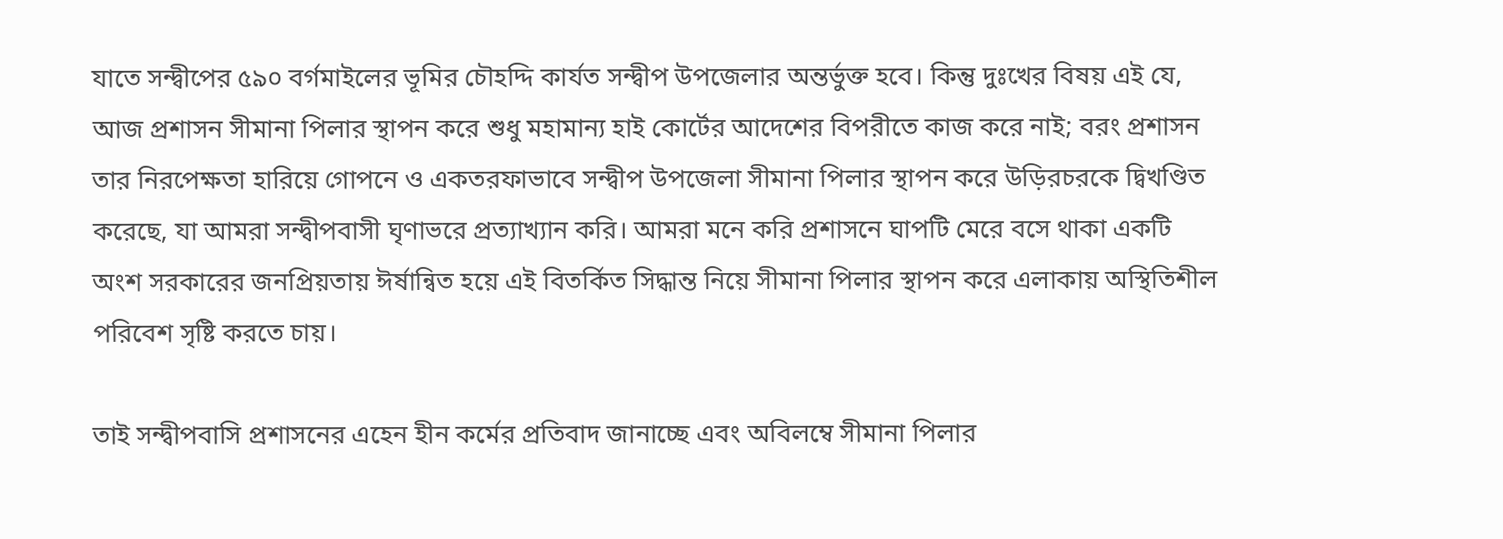যাতে সন্দ্বীপের ৫৯০ বর্গমাইলের ভূমির চৌহদ্দি কার্যত সন্দ্বীপ উপজেলার অন্তর্ভুক্ত হবে। কিন্তু দুঃখের বিষয় এই যে, আজ প্রশাসন সীমানা পিলার স্থাপন করে শুধু মহামান্য হাই কোর্টের আদেশের বিপরীতে কাজ করে নাই; বরং প্রশাসন তার নিরপেক্ষতা হারিয়ে গোপনে ও একতরফাভাবে সন্দ্বীপ উপজেলা সীমানা পিলার স্থাপন করে উড়িরচরকে দ্বিখণ্ডিত করেছে, যা আমরা সন্দ্বীপবাসী ঘৃণাভরে প্রত্যাখ্যান করি। আমরা মনে করি প্রশাসনে ঘাপটি মেরে বসে থাকা একটি অংশ সরকারের জনপ্রিয়তায় ঈর্ষান্বিত হয়ে এই বিতর্কিত সিদ্ধান্ত নিয়ে সীমানা পিলার স্থাপন করে এলাকায় অস্থিতিশীল পরিবেশ সৃষ্টি করতে চায়।

তাই সন্দ্বীপবাসি প্রশাসনের এহেন হীন কর্মের প্রতিবাদ জানাচ্ছে এবং অবিলম্বে সীমানা পিলার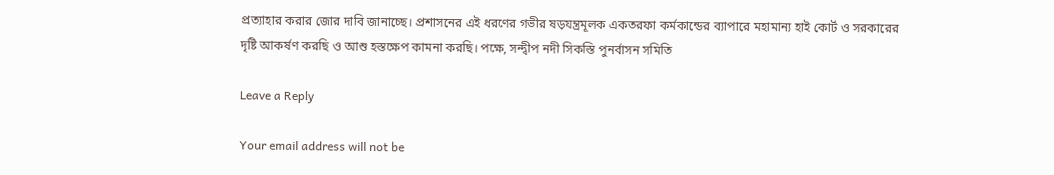প্রত্যাহার করার জোর দাবি জানাচ্ছে। প্রশাসনের এই ধরণের গভীর ষড়যন্ত্রমূলক একতরফা কর্মকান্ডের ব্যাপারে মহামান্য হাই কোর্ট ও সরকারের দৃষ্টি আকর্ষণ করছি ও আশু হস্তক্ষেপ কামনা করছি। পক্ষে, সন্দ্বীপ নদী সিকস্তি পুনর্বাসন সমিতি

Leave a Reply

Your email address will not be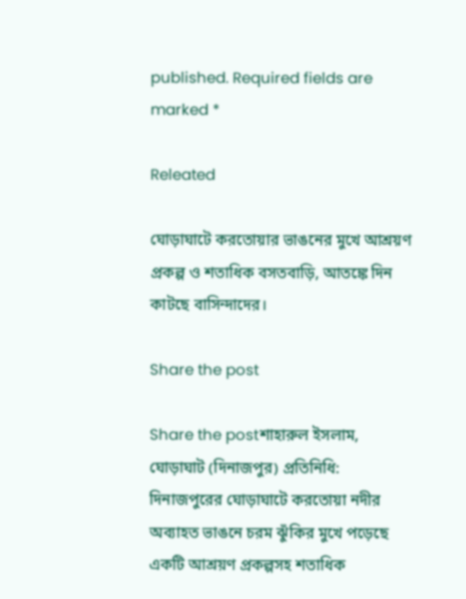published. Required fields are marked *

Releated

ঘোড়াঘাটে করতোয়ার ভাঙনের মুখে আশ্রয়ণ প্রকল্প ও শতাধিক বসতবাড়ি, আতঙ্কে দিন কাটছে বাসিন্দাদের।

Share the post

Share the postশাহারুল ইসলাম, ঘোড়াঘাট (দিনাজপুর) প্রতিনিধি: দিনাজপুরের ঘোড়াঘাটে করতোয়া নদীর অব্যাহত ভাঙনে চরম ঝুঁকির মুখে পড়েছে একটি আশ্রয়ণ প্রকল্পসহ শতাধিক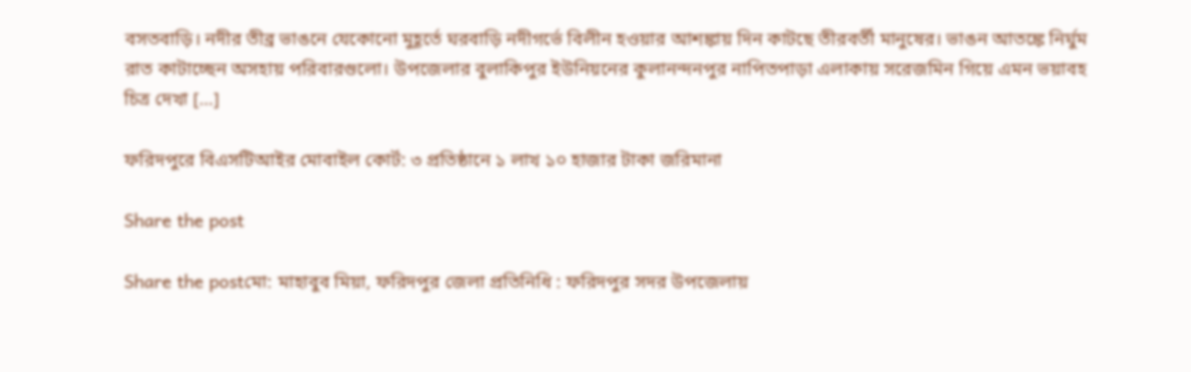বসতবাড়ি। নদীর তীব্র ভাঙনে যেকোনো মুহূর্তে ঘরবাড়ি নদীগর্ভে বিলীন হওয়ার আশঙ্কায় দিন কাটছে তীরবর্তী মানুষের। ভাঙন আতঙ্কে নির্ঘুম রাত কাটাচ্ছেন অসহায় পরিবারগুলো। উপজেলার বুলাকিপুর ইউনিয়নের কুলানন্দনপুর নাপিতপাড়া এলাকায় সরেজমিন গিয়ে এমন ভয়াবহ চিত্র দেখা […]

ফরিদপুরে বিএসটিআইর মোবাইল কোর্ট: ৩ প্রতিষ্ঠানে ১ লাখ ১০ হাজার টাকা জরিমানা

Share the post

Share the postমো: মাহাবুব মিয়া, ফরিদপুর জেলা প্রতিনিধি : ফরিদপুর সদর উপজেলায়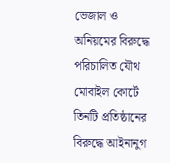ভেজাল ও অনিয়মের বিরুদ্ধে পরিচালিত যৌথ মোবাইল কোর্টে তিনটি প্রতিষ্ঠানের বিরুদ্ধে আইনানুগ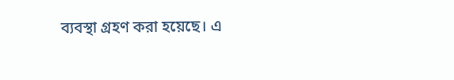ব্যবস্থা গ্রহণ করা হয়েছে। এ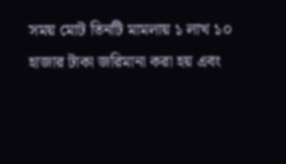সময় মোট তিনটি মামলায় ১ লাখ ১০ হাজার টাকা জরিমানা করা হয় এবং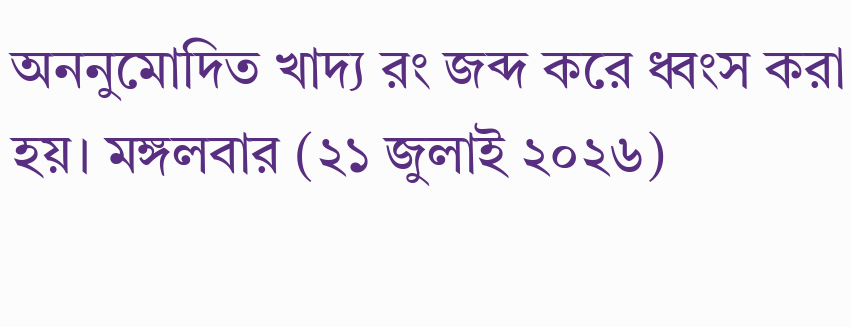অননুমোদিত খাদ্য রং জব্দ করে ধ্বংস করা হয়। মঙ্গলবার (২১ জুলাই ২০২৬)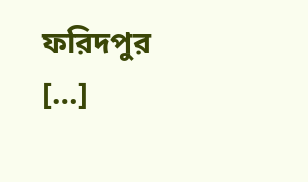ফরিদপুর […]